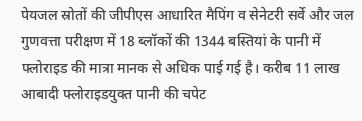पेयजल स्रोतों की जीपीएस आधारित मैपिंग व सेनेटरी सर्वे और जल गुणवत्ता परीक्षण में 18 ब्लॉकों की 1344 बस्तियां के पानी में फ्लोराइड की मात्रा मानक से अधिक पाई गई है। करीब 11 लाख आबादी फ्लोराइडयुक्त पानी की चपेट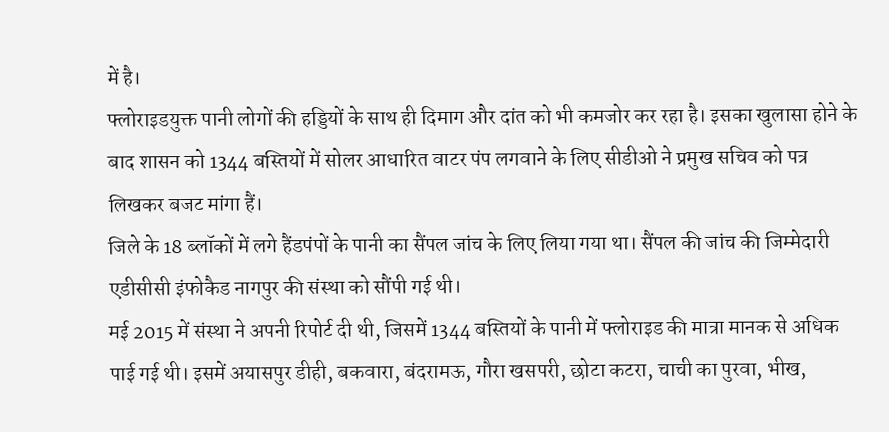में है।
फ्लोराइडयुक्त पानी लोगों की हड्डियों के साथ ही दिमाग और दांत को भी कमजोर कर रहा है। इसका खुलासा होने के बाद शासन को 1344 बस्तियों में सोलर आधारित वाटर पंप लगवाने के लिए सीडीओ ने प्रमुख सचिव को पत्र लिखकर बजट मांगा हैं।
जिले के 18 ब्लॉकों में लगे हैंडपंपों के पानी का सैंपल जांच के लिए लिया गया था। सैंपल की जांच की जिम्मेदारी एडीसीसी इंफोकैड नागपुर की संस्था को सौंपी गई थी।
मई 2015 में संस्था ने अपनी रिपोर्ट दी थी, जिसमें 1344 बस्तियों के पानी में फ्लोराइड की मात्रा मानक से अधिक पाई गई थी। इसमें अयासपुर डीही, बकवारा, बंदरामऊ, गौरा खसपरी, छोटा कटरा, चाची का पुरवा, भीख,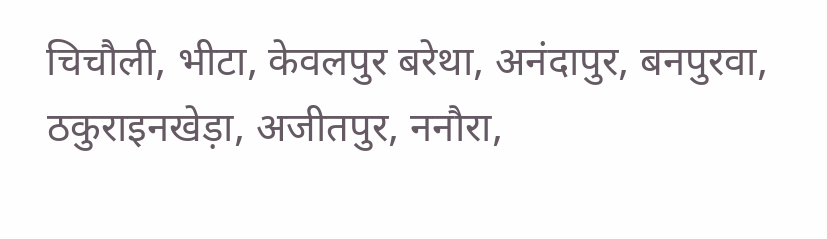चिचौली, भीटा, केवलपुर बरेथा, अनंदापुर, बनपुरवा, ठकुराइनखेड़ा, अजीतपुर, ननौरा,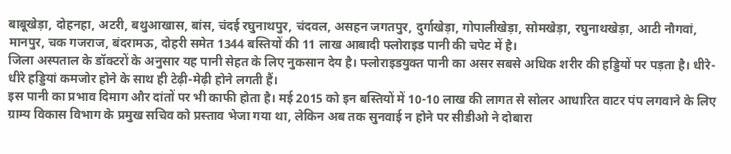बाबूखेड़ा, दोहनहा, अटरी, बथुआखास, बांस, चंदई रघुनाथपुर, चंदवल, असहन जगतपुर, दुर्गाखेड़ा, गोपालीखेड़ा, सोमखेड़ा, रघुनाथखेड़ा, आटी नौगवां, मानपुर, चक गजराज, बंदरामऊ, दोहरी समेत 1344 बस्तियों की 11 लाख आबादी फ्लोराइड पानी की चपेट में है।
जिला अस्पताल के डॉक्टरों के अनुसार यह पानी सेहत के लिए नुकसान देय है। फ्लोराइडयुक्त पानी का असर सबसे अधिक शरीर की हड्डियों पर पड़ता है। धीरे-धीरे हड्डियां कमजोर होने के साथ ही टेढ़ी-मेढ़ी होने लगती हैं।
इस पानी का प्रभाव दिमाग और दांतों पर भी काफी होता है। मई 2015 को इन बस्तियों में 10-10 लाख की लागत से सोलर आधारित वाटर पंप लगवाने के लिए ग्राम्य विकास विभाग के प्रमुख सचिव को प्रस्ताव भेजा गया था, लेकिन अब तक सुनवाई न होने पर सीडीओ ने दोबारा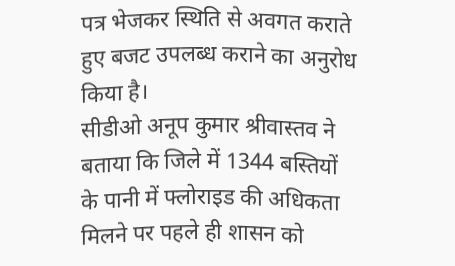पत्र भेजकर स्थिति से अवगत कराते हुए बजट उपलब्ध कराने का अनुरोध किया है।
सीडीओ अनूप कुमार श्रीवास्तव ने बताया कि जिले में 1344 बस्तियों के पानी में फ्लोराइड की अधिकता मिलने पर पहले ही शासन को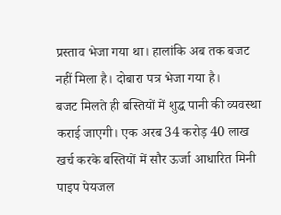प्रस्ताव भेजा गया था। हालांकि अब तक बजट नहीं मिला है। दोबारा पत्र भेजा गया है।
बजट मिलते ही बस्तियों में शुद्ध पानी की व्यवस्था कराई जाएगी। एक अरब 34 करोड़ 40 लाख खर्च करके बस्तियों में सौर ऊर्जा आधारित मिनी पाइप पेयजल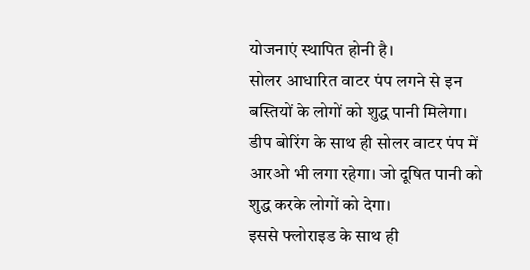योजनाएं स्थापित होनी है।
सोलर आधारित वाटर पंप लगने से इन बस्तियों के लोगों को शुद्ध पानी मिलेगा। डीप बोरिंग के साथ ही सोलर वाटर पंप में आरओ भी लगा रहेगा। जो दूषित पानी को शुद्ध करके लोगों को देगा।
इससे फ्लोराइड के साथ ही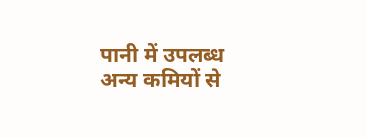पानी में उपलब्ध अन्य कमियों से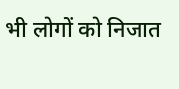भी लोगों को निजात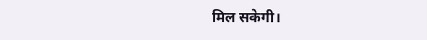मिल सकेगी।